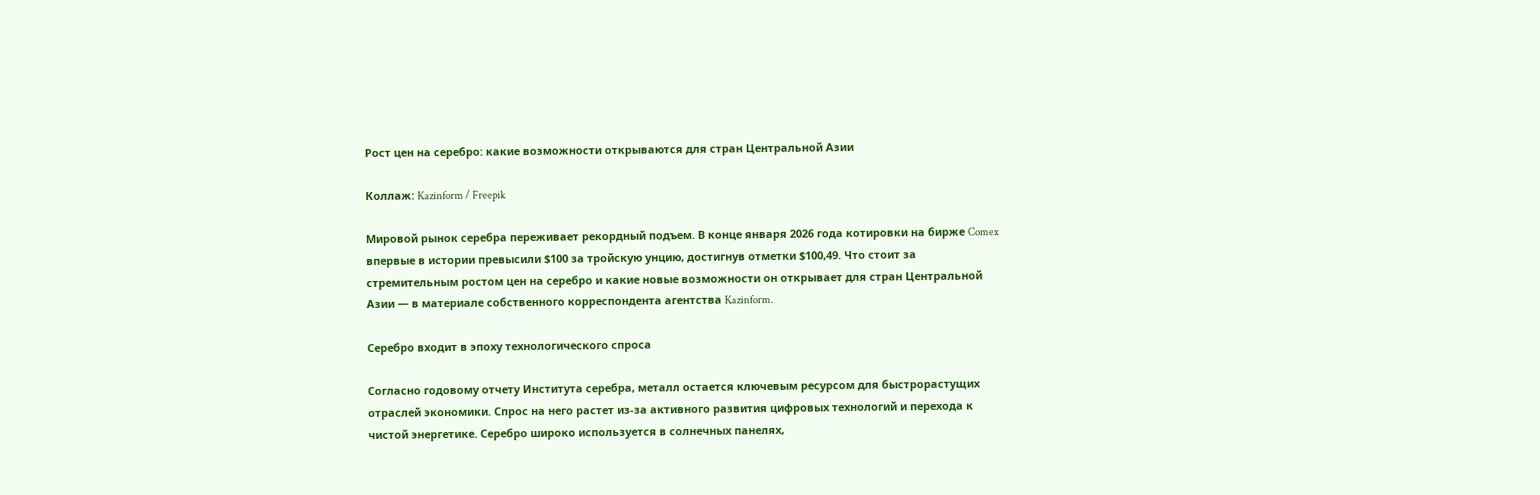Рост цен на серебро: какие возможности открываются для стран Центральной Азии

Коллаж: Kazinform / Freepik

Мировой рынок серебра переживает рекордный подъем. В конце января 2026 года котировки на бирже Comex впервые в истории превысили $100 за тройскую унцию, достигнув отметки $100,49. Что стоит за стремительным ростом цен на серебро и какие новые возможности он открывает для стран Центральной Азии — в материале собственного корреспондента агентства Kazinform.

Серебро входит в эпоху технологического спроса

Согласно годовому отчету Института серебра, металл остается ключевым ресурсом для быстрорастущих отраслей экономики. Спрос на него растет из-за активного развития цифровых технологий и перехода к чистой энергетике. Серебро широко используется в солнечных панелях,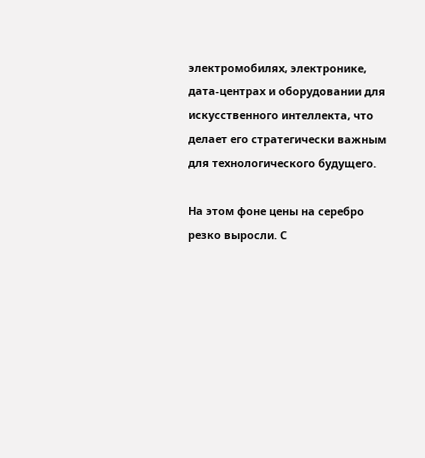электромобилях, электронике, дата-центрах и оборудовании для искусственного интеллекта, что делает его стратегически важным для технологического будущего.

На этом фоне цены на серебро резко выросли. С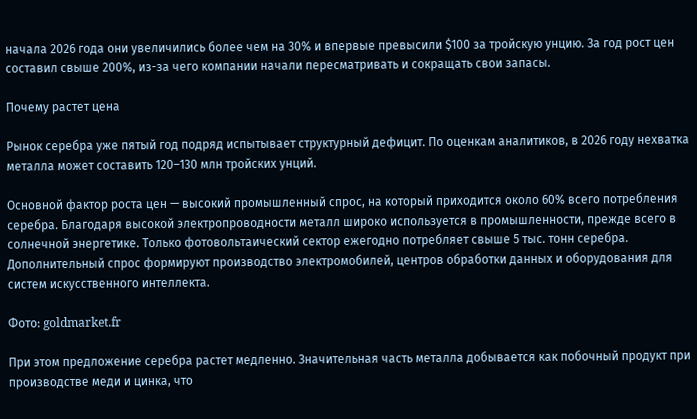начала 2026 года они увеличились более чем на 30% и впервые превысили $100 за тройскую унцию. За год рост цен составил свыше 200%, из-за чего компании начали пересматривать и сокращать свои запасы.

Почему растет цена

Рынок серебра уже пятый год подряд испытывает структурный дефицит. По оценкам аналитиков, в 2026 году нехватка металла может составить 120–130 млн тройских унций.

Основной фактор роста цен — высокий промышленный спрос, на который приходится около 60% всего потребления серебра. Благодаря высокой электропроводности металл широко используется в промышленности, прежде всего в солнечной энергетике. Только фотовольтаический сектор ежегодно потребляет свыше 5 тыс. тонн серебра. Дополнительный спрос формируют производство электромобилей, центров обработки данных и оборудования для систем искусственного интеллекта.

Фото: goldmarket.fr

При этом предложение серебра растет медленно. Значительная часть металла добывается как побочный продукт при производстве меди и цинка, что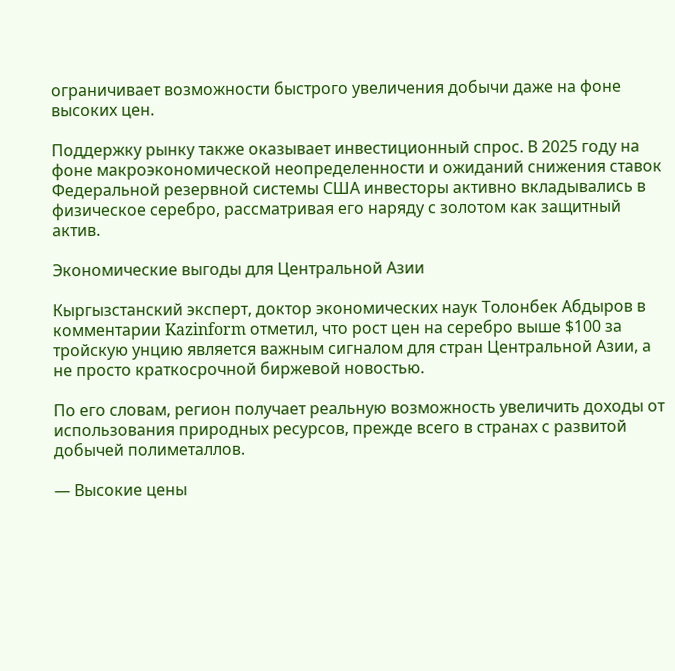ограничивает возможности быстрого увеличения добычи даже на фоне высоких цен.

Поддержку рынку также оказывает инвестиционный спрос. В 2025 году на фоне макроэкономической неопределенности и ожиданий снижения ставок Федеральной резервной системы США инвесторы активно вкладывались в физическое серебро, рассматривая его наряду с золотом как защитный актив.

Экономические выгоды для Центральной Азии

Кыргызстанский эксперт, доктор экономических наук Толонбек Абдыров в комментарии Kazinform отметил, что рост цен на серебро выше $100 за тройскую унцию является важным сигналом для стран Центральной Азии, а не просто краткосрочной биржевой новостью.

По его словам, регион получает реальную возможность увеличить доходы от использования природных ресурсов, прежде всего в странах с развитой добычей полиметаллов.

— Высокие цены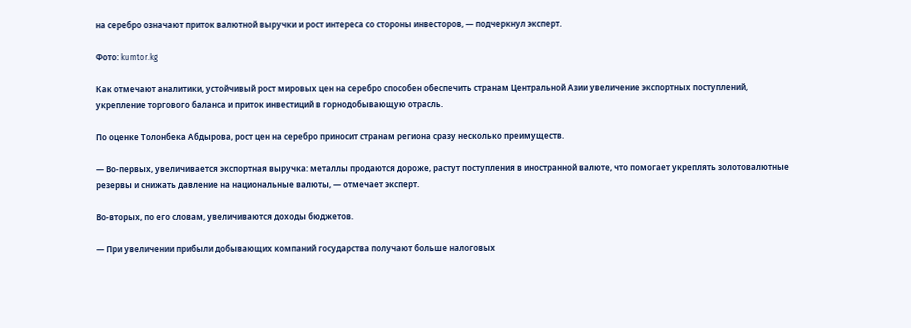на серебро означают приток валютной выручки и рост интереса со стороны инвесторов, — подчеркнул эксперт.

Фото: kumtor.kg

Как отмечают аналитики, устойчивый рост мировых цен на серебро способен обеспечить странам Центральной Азии увеличение экспортных поступлений, укрепление торгового баланса и приток инвестиций в горнодобывающую отрасль.

По оценке Толонбека Абдырова, рост цен на серебро приносит странам региона сразу несколько преимуществ.

— Во-первых, увеличивается экспортная выручка: металлы продаются дороже, растут поступления в иностранной валюте, что помогает укреплять золотовалютные резервы и снижать давление на национальные валюты, — отмечает эксперт.

Во-вторых, по его словам, увеличиваются доходы бюджетов.

— При увеличении прибыли добывающих компаний государства получают больше налоговых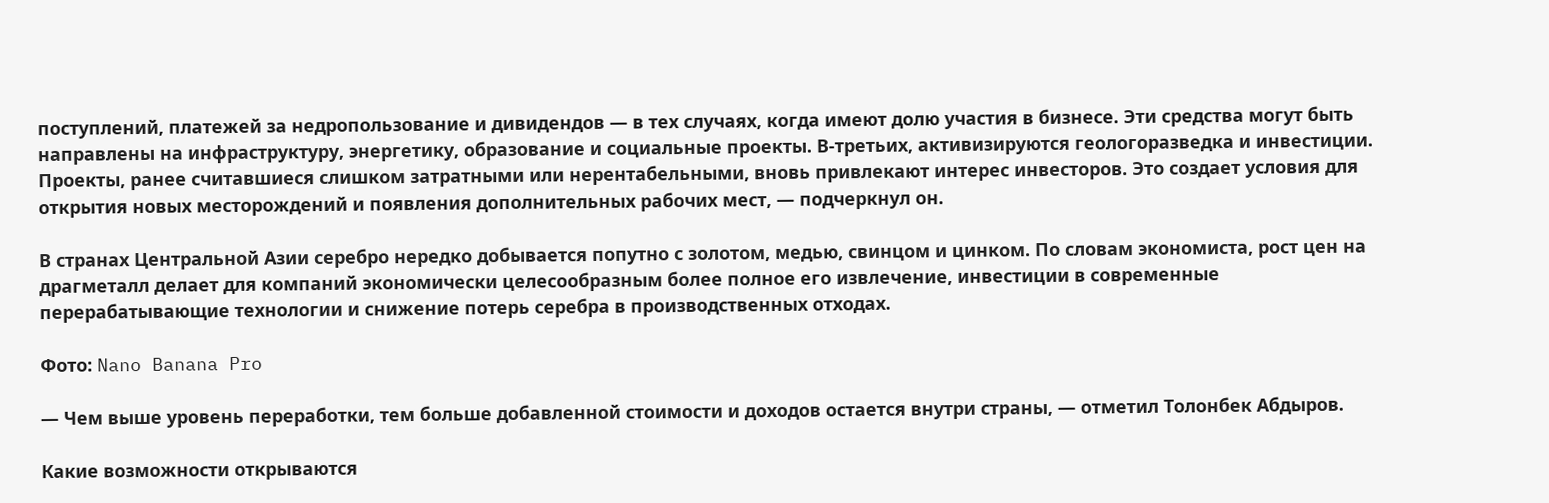поступлений, платежей за недропользование и дивидендов — в тех случаях, когда имеют долю участия в бизнесе. Эти средства могут быть направлены на инфраструктуру, энергетику, образование и социальные проекты. В-третьих, активизируются геологоразведка и инвестиции. Проекты, ранее считавшиеся слишком затратными или нерентабельными, вновь привлекают интерес инвесторов. Это создает условия для открытия новых месторождений и появления дополнительных рабочих мест, — подчеркнул он.

В странах Центральной Азии серебро нередко добывается попутно с золотом, медью, свинцом и цинком. По словам экономиста, рост цен на драгметалл делает для компаний экономически целесообразным более полное его извлечение, инвестиции в современные перерабатывающие технологии и снижение потерь серебра в производственных отходах.

Фото: Nano Banana Pro

— Чем выше уровень переработки, тем больше добавленной стоимости и доходов остается внутри страны, — отметил Толонбек Абдыров.

Какие возможности открываются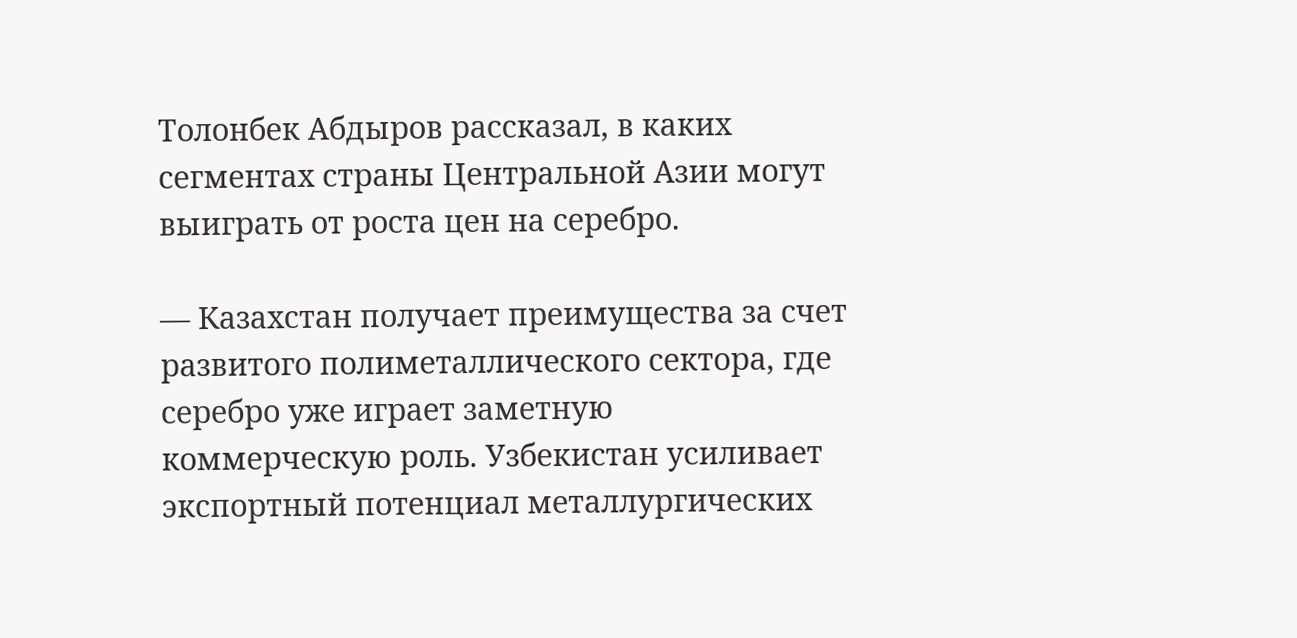Толонбек Абдыров рассказал, в каких сегментах страны Центральной Азии могут выиграть от роста цен на серебро.

— Казахстан получает преимущества за счет развитого полиметаллического сектора, где серебро уже играет заметную коммерческую роль. Узбекистан усиливает экспортный потенциал металлургических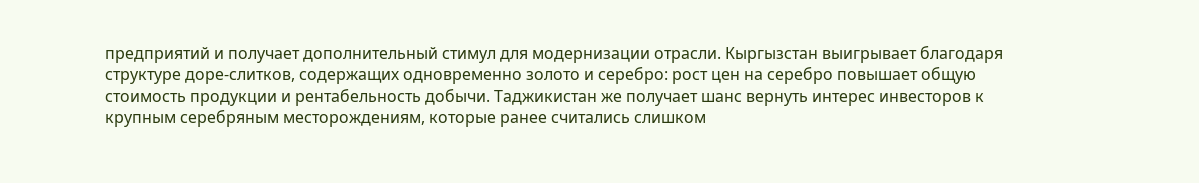предприятий и получает дополнительный стимул для модернизации отрасли. Кыргызстан выигрывает благодаря структуре доре-слитков, содержащих одновременно золото и серебро: рост цен на серебро повышает общую стоимость продукции и рентабельность добычи. Таджикистан же получает шанс вернуть интерес инвесторов к крупным серебряным месторождениям, которые ранее считались слишком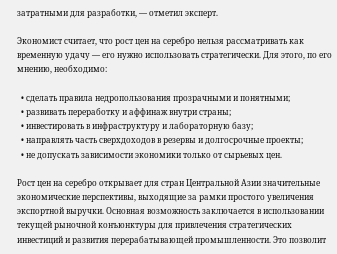затратными для разработки, — отметил эксперт.

Экономист считает, что рост цен на серебро нельзя рассматривать как временную удачу — его нужно использовать стратегически. Для этого, по его мнению, необходимо:

  • сделать правила недропользования прозрачными и понятными;
  • развивать переработку и аффинаж внутри страны;
  • инвестировать в инфраструктуру и лабораторную базу;
  • направлять часть сверхдоходов в резервы и долгосрочные проекты;
  • не допускать зависимости экономики только от сырьевых цен.

Рост цен на серебро открывает для стран Центральной Азии значительные экономические перспективы, выходящие за рамки простого увеличения экспортной выручки. Основная возможность заключается в использовании текущей рыночной конъюнктуры для привлечения стратегических инвестиций и развития перерабатывающей промышленности. Это позволит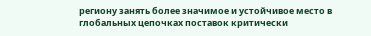региону занять более значимое и устойчивое место в глобальных цепочках поставок критически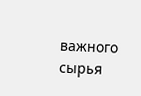важного сырья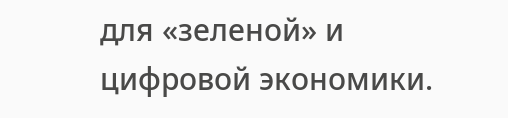для «зеленой» и цифровой экономики.